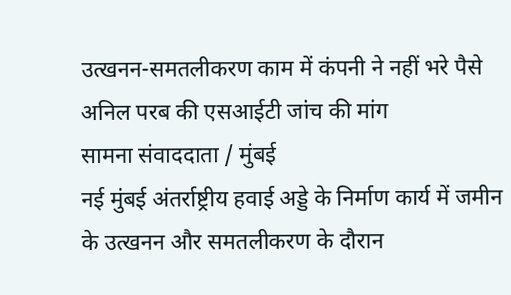उत्खनन-समतलीकरण काम में कंपनी ने नहीं भरे पैसे अनिल परब की एसआईटी जांच की मांग
सामना संवाददाता / मुंबई
नई मुंबई अंतर्राष्ट्रीय हवाई अड्डे के निर्माण कार्य में जमीन के उत्खनन और समतलीकरण के दौरान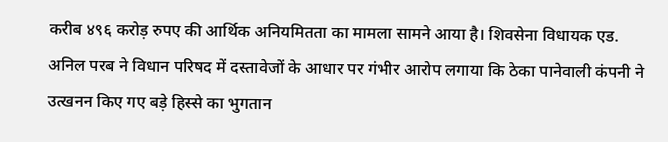करीब ४९६ करोड़ रुपए की आर्थिक अनियमितता का मामला सामने आया है। शिवसेना विधायक एड. अनिल परब ने विधान परिषद में दस्तावेजों के आधार पर गंभीर आरोप लगाया कि ठेका पानेवाली कंपनी ने उत्खनन किए गए बड़े हिस्से का भुगतान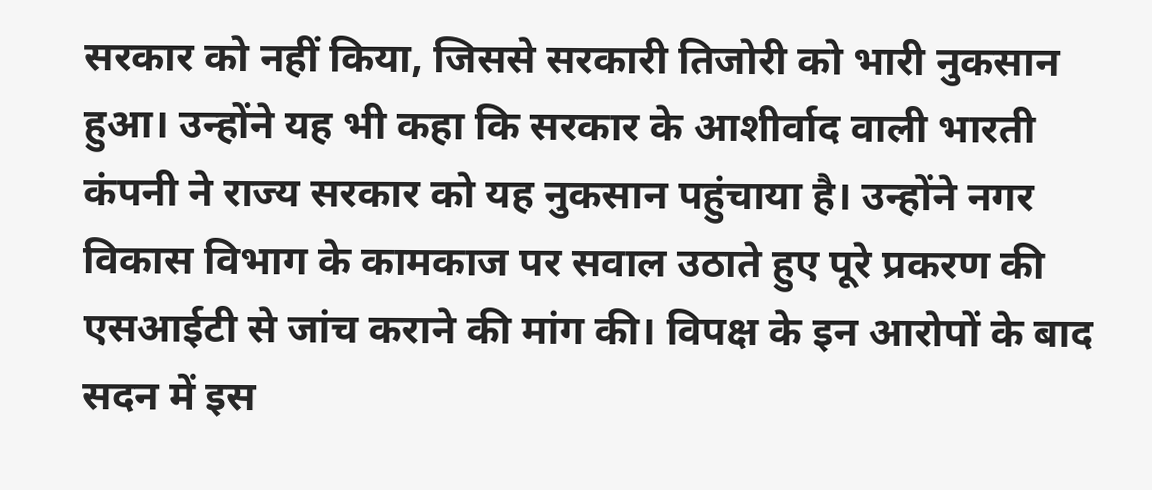सरकार को नहीं किया, जिससे सरकारी तिजोरी को भारी नुकसान हुआ। उन्होंने यह भी कहा कि सरकार के आशीर्वाद वाली भारती कंपनी ने राज्य सरकार को यह नुकसान पहुंचाया है। उन्होंने नगर विकास विभाग के कामकाज पर सवाल उठाते हुए पूरे प्रकरण की एसआईटी से जांच कराने की मांग की। विपक्ष के इन आरोपों के बाद सदन में इस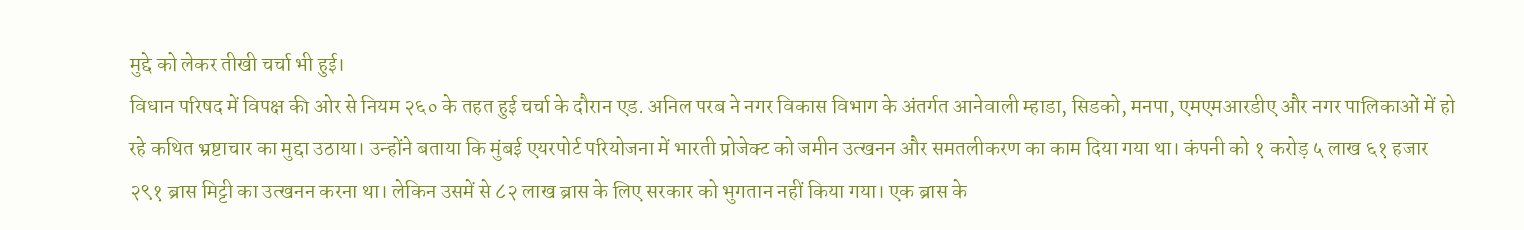मुद्दे को लेकर तीखी चर्चा भी हुई।
विधान परिषद में विपक्ष की ओर से नियम २६० के तहत हुई चर्चा के दौरान एड. अनिल परब ने नगर विकास विभाग के अंतर्गत आनेवाली म्हाडा, सिडको, मनपा, एमएमआरडीए और नगर पालिकाओं में हो रहे कथित भ्रष्टाचार का मुद्दा उठाया। उन्होंने बताया कि मुंबई एयरपोर्ट परियोजना में भारती प्रोजेक्ट को जमीन उत्खनन और समतलीकरण का काम दिया गया था। कंपनी को १ करोड़ ५ लाख ६१ हजार २९१ ब्रास मिट्टी का उत्खनन करना था। लेकिन उसमें से ८२ लाख ब्रास के लिए सरकार को भुगतान नहीं किया गया। एक ब्रास के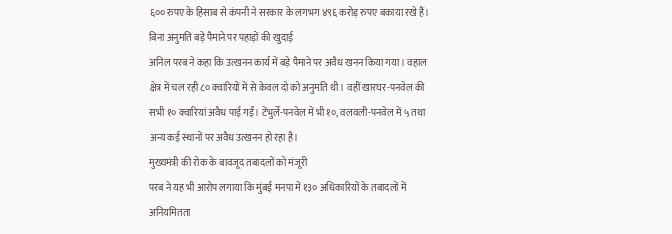६०० रुपए के हिसाब से कंपनी ने सरकार के लगभग ४९६ करोड़ रुपए बकाया रखे हैं।
बिना अनुमति बड़े पैमाने पर पहाड़ों की खुदाई
अनिल परब ने कहा कि उत्खनन कार्य में बड़े पैमाने पर अवैध खनन किया गया। वहाल क्षेत्र में चल रही ८० क्वारियों में से केवल दो को अनुमति थी। वहीं खारघर-पनवेल की सभी १० क्वारियां अवैध पाई गईं। टेंभुर्ले-पनवेल में भी १०, वलवली-पनवेल में ५ तथा अन्य कई स्थानों पर अवैध उत्खनन हो रहा है।
मुख्यमंत्री की रोक के बावजूद तबादलों को मंजूरी
परब ने यह भी आरोप लगाया कि मुंबई मनपा में १३० अधिकारियों के तबादलों में अनियमितता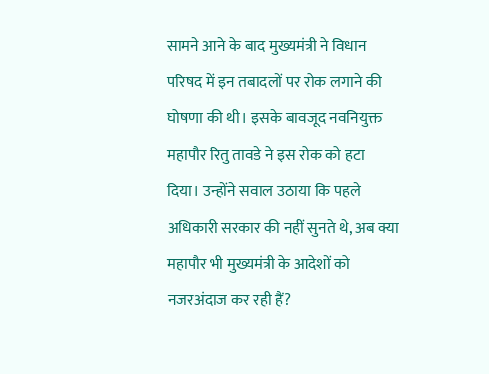सामने आने के बाद मुख्यमंत्री ने विधान परिषद में इन तबादलों पर रोक लगाने की घोषणा की थी। इसके बावजूद नवनियुक्त महापौर रितु तावडे ने इस रोक को हटा दिया। उन्होंने सवाल उठाया कि पहले अधिकारी सरकार की नहीं सुनते थे, अब क्या महापौर भी मुख्यमंत्री के आदेशों को नजरअंदाज कर रही हैं?